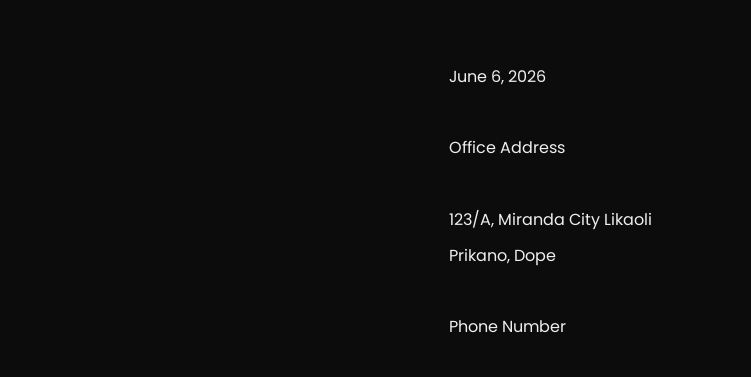June 6, 2026

Office Address

123/A, Miranda City Likaoli
Prikano, Dope

Phone Number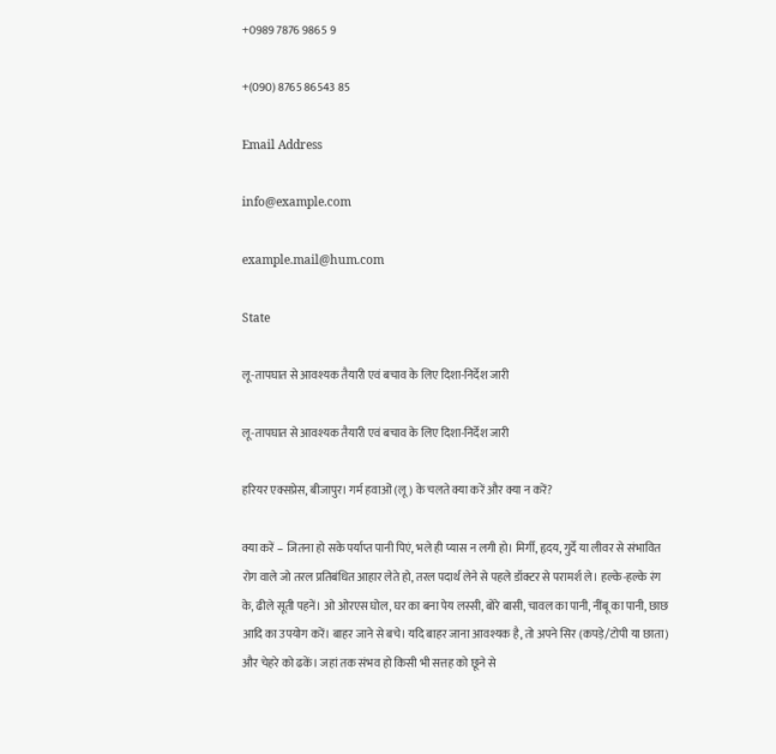+0989 7876 9865 9

+(090) 8765 86543 85

Email Address

info@example.com

example.mail@hum.com

State

लू-तापघात से आवश्यक तैयारी एवं बचाव के लिए दिशा-निर्देश जारी

लू-तापघात से आवश्यक तैयारी एवं बचाव के लिए दिशा-निर्देश जारी

हरियर एक्सप्रेस, बीजापुर। गर्म हवाओं (लू) के चलते क्या करें और क्या न करें?

क्या करें – जितना हो सके पर्याप्त पानी पिएं, भले ही प्यास न लगी हो। मिर्गी, हृदय, गुर्दे या लीवर से संभावित रोग वाले जो तरल प्रतिबंधित आहार लेते हो, तरल पदार्थ लेने से पहले डॉक्टर से परामर्श ले। हल्के-हल्के रंग के, ढीले सूती पहनें। ओ ओरएस घोल, घर का बना पेय लस्सी, बोरे बासी, चावल का पानी, नींबू का पानी, छाछ आदि का उपयोग करें। बाहर जाने से बचे। यदि बाहर जाना आवश्यक है, तो अपने सिर (कपड़े/टोपी या छाता) और चेहरे को ढकें। जहां तक संभव हो किसी भी सत्तह को छूने से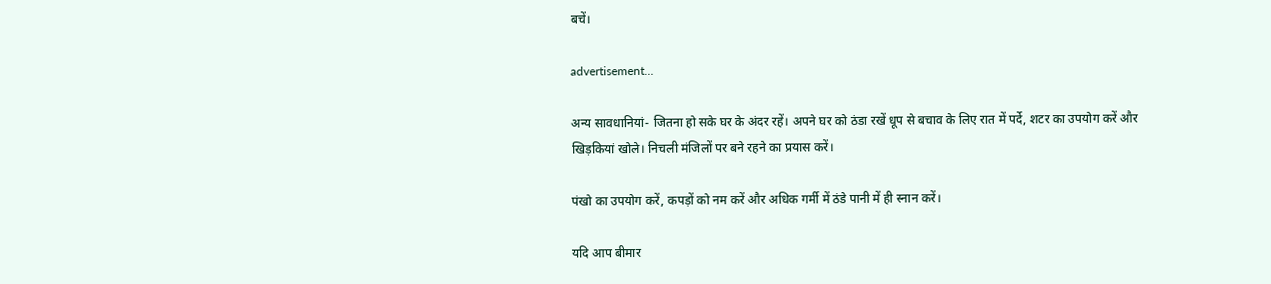बचें।

advertisement…

अन्य सावधानियां- जितना हो सके घर के अंदर रहें। अपने घर को ठंडा रखें धूप से बचाव के लिए रात में पर्दे, शटर का उपयोग करें और खिड़कियां खोले। निचली मंजिलों पर बने रहने का प्रयास करें।

पंखो का उपयोग करें, कपड़ों को नम करें और अधिक गर्मी में ठंडे पानी में ही स्नान करें।

यदि आप बीमार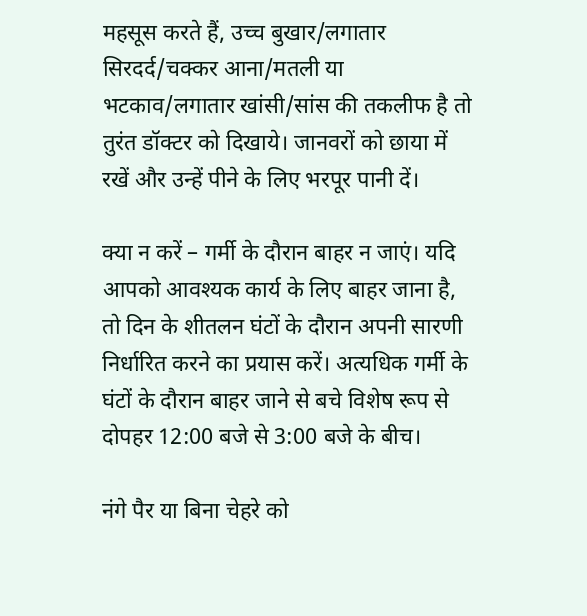महसूस करते हैं, उच्च बुखार/लगातार सिरदर्द/चक्कर आना/मतली या भटकाव/लगातार खांसी/सांस की तकलीफ है तो तुरंत डॉक्टर को दिखाये। जानवरों को छाया में रखें और उन्हें पीने के लिए भरपूर पानी दें।

क्या न करें – गर्मी के दौरान बाहर न जाएं। यदि आपको आवश्यक कार्य के लिए बाहर जाना है, तो दिन के शीतलन घंटों के दौरान अपनी सारणी निर्धारित करने का प्रयास करें। अत्यधिक गर्मी के घंटों के दौरान बाहर जाने से बचे विशेष रूप से दोपहर 12:00 बजे से 3:00 बजे के बीच।

नंगे पैर या बिना चेहरे को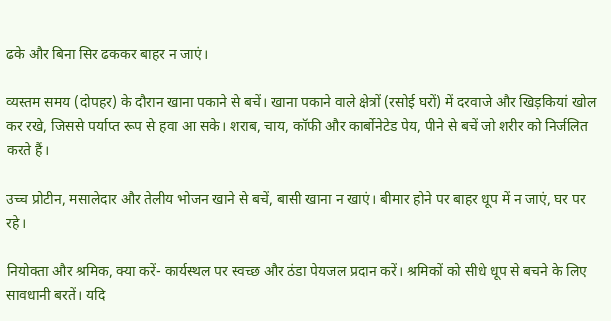ढके और बिना सिर ढककर बाहर न जाएं।

व्यस्तम समय (दोपहर) के दौरान खाना पकाने से बचें। खाना पकाने वाले क्षेत्रों (रसोई घरों) में दरवाजे और खिड़कियां खोल कर रखे, जिससे पर्याप्त रूप से हवा आ सके। शराब, चाय, कॉफी और कार्बोनेटेड पेय, पीने से बचें जो शरीर को निर्जलित करते हैं।

उच्च प्रोटीन, मसालेदार और तेलीय भोजन खाने से बचें, बासी खाना न खाएं। बीमार होने पर बाहर धूप में न जाएं, घर पर रहे।

नियोक्ता और श्रमिक, क्या करें- कार्यस्थल पर स्वच्छ और ठंडा पेयजल प्रदान करें। श्रमिकों को सीधे धूप से बचने के लिए सावधानी बरतें। यदि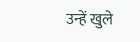उन्हें खुले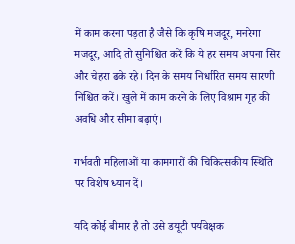में काम करना पड़ता है जैसे कि कृषि मजदूर, मनरेगा मजदूर, आदि तो सुनिश्चित करें कि ये हर समय अपना सिर और चेहरा ढके रहे। दिन के समय निर्धारित समय सारणी निश्चित करें। खुले में काम करने के लिए विश्राम गृह की अवधि और सीमा बढ़ाएं।

गर्भवती महिलाओं या कामगारों की चिकित्सकीय स्थिति पर विशेष ध्यान दें।

यदि कोई बीमार है तो उसे डयूटी पर्यवेक्षक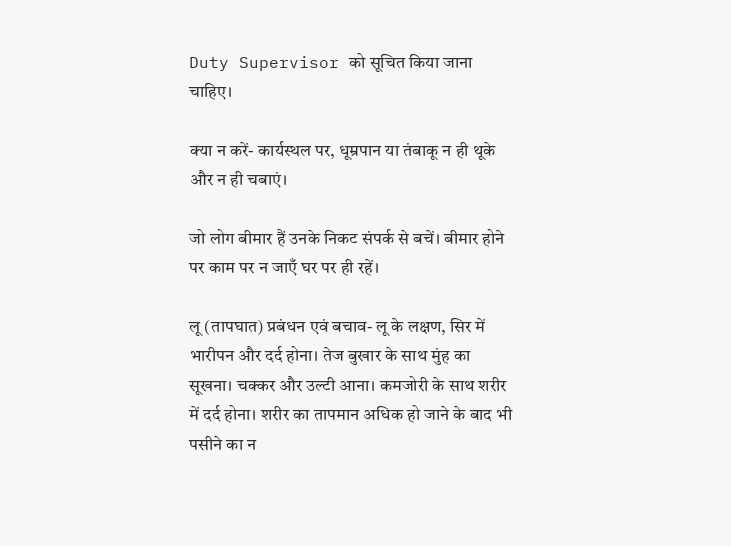Duty Supervisor को सूचित किया जाना चाहिए।

क्या न करें- कार्यस्थल पर, धूम्रपान या तंबाकू न ही थूके और न ही चबाएं।

जो लोग बीमार हैं उनके निकट संपर्क से बचें। बीमार होने पर काम पर न जाएँ घर पर ही रहें।

लू (तापघात) प्रबंधन एवं बचाव- लू के लक्षण, सिर में भारीपन और दर्द होना। तेज बुखार के साथ मुंह का सूखना। चक्कर और उल्टी आना। कमजोरी के साथ शरीर में दर्द होना। शरीर का तापमान अधिक हो जाने के बाद भी पसीने का न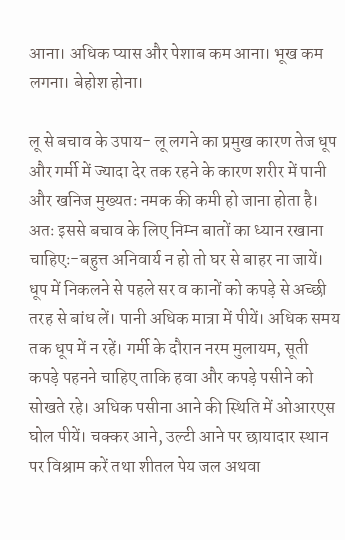आना। अधिक प्यास और पेशाब कम आना। भूख कम लगना। बेहोश होना।

लू से बचाव के उपाय- लू लगने का प्रमुख कारण तेज धूप और गर्मी में ज्यादा देर तक रहने के कारण शरीर में पानी और खनिज मुख्यतः नमक की कमी हो जाना होता है। अतः इससे बचाव के लिए निम्न बातों का ध्यान रखाना चाहिएः-बहुत्त अनिवार्य न हो तो घर से बाहर ना जायें। धूप में निकलने से पहले सर व कानों को कपड़े से अच्छी तरह से बांध लें। पानी अधिक मात्रा में पीयें। अधिक समय तक धूप में न रहें। गर्मी के दौरान नरम मुलायम, सूती कपड़े पहनने चाहिए ताकि हवा और कपड़े पसीने को सोखते रहे। अधिक पसीना आने की स्थिति में ओआरएस घोल पीयें। चक्कर आने, उल्टी आने पर छायादार स्थान पर विश्राम करें तथा शीतल पेय जल अथवा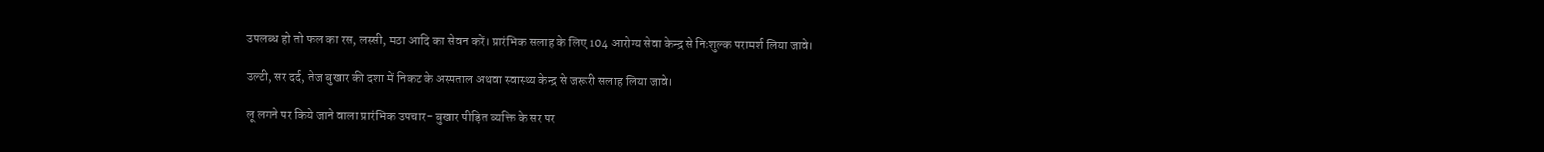उपलब्ध हो तो फल का रस, लस्सी, मठा आदि का सेवन करें। प्रारंभिक सलाह के लिए 104 आरोग्य सेवा केन्द्र से निःशुल्क परामर्श लिया जावे।

उल्टी, सर दर्द, तेज बुखार की दशा में निकट के अस्पताल अथवा स्वास्थ्य केन्द्र से जरूरी सलाह लिया जावे।

लू लगने पर किये जाने वाला प्रारंभिक उपचार- बुखार पीड़ित व्यक्ति के सर पर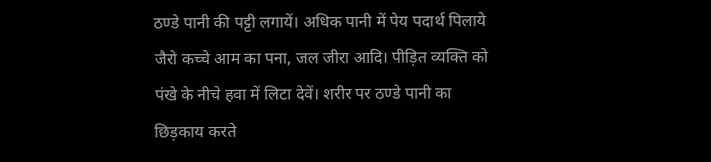ठण्डे पानी की पट्टी लगायें। अधिक पानी में पेय पदार्थ पिलाये जैरो कच्चे आम का पना, जल जीरा आदि। पीड़ित व्यक्ति को पंखे के नीचे हवा में लिटा देवें। शरीर पर ठण्डे पानी का छिड़काय करते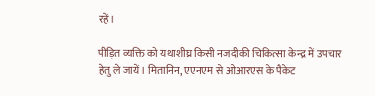रहें।

पीड़ित व्यक्ति को यथाशीघ्र किसी नजदीकी चिकित्सा केन्द्र में उपचार हेतु ले जायें। मितानिन, एएनएम से ओआरएस के पैकेट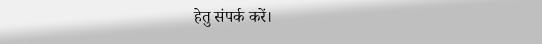हेतु संपर्क करें।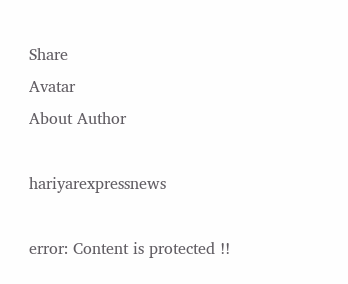Share
Avatar
About Author

hariyarexpressnews

error: Content is protected !!